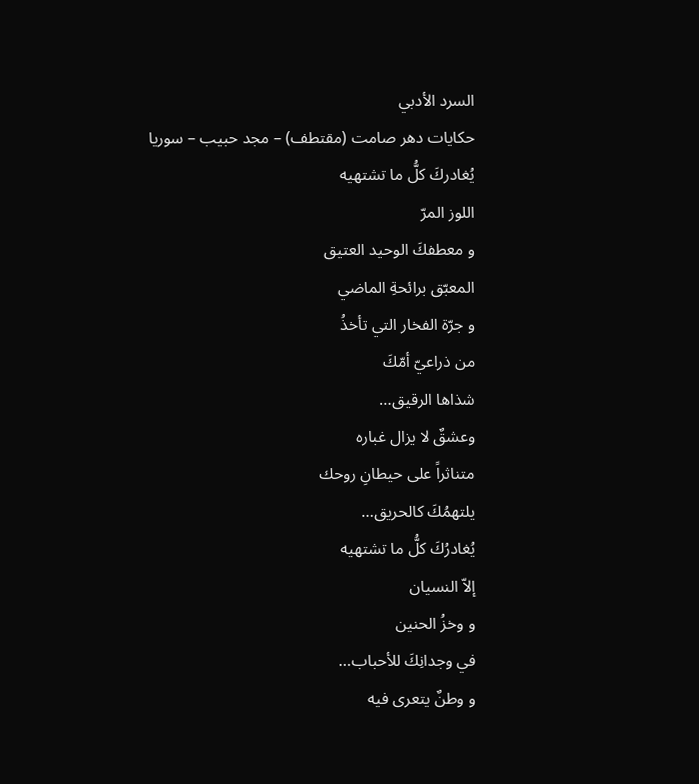السرد الأدبي
حكايات دهر صامت (مقتطف) – مجد حبيب – سوريا
يُغادركَ كلُّ ما تشتهيه
اللوز المرّ
و معطفكَ الوحيد العتيق
المعبّق برائحةِ الماضي
و جرّة الفخار التي تأخذُ
من ذراعيّ أمّكَ
شذاها الرقيق…
وعشقٌ لا يزال غباره
متناثراً على حيطانِ روحك
يلتهمُكَ كالحريق…
يُغادرُكَ كلُّ ما تشتهيه
إلاّ النسيان
و وخزُ الحنين
في وجدانِكَ للأحباب…
و وطنٌ يتعرى فيه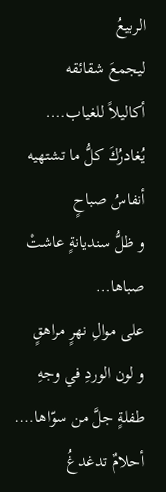الربيعُ
ليجمعَ شقائقه
أكاليلاً للغياب….
يُغادرُكَ كلُّ ما تشتهيه
أنفاسُ صباحٍ
و ظلُّ سنديانةٍ عاشتْ صباها…
على موالِ نهرٍ مراهقٍ
و لون الوردِ في وجهِ
طفلةٍ جلَّ من سوّاها….
أحلامٌ تدغدغُ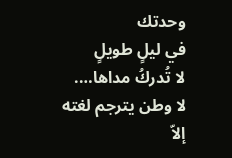وحدتك
في ليلٍ طويلٍ
لا تُدركُ مداها….
لا وطن يترجم لغته
إلاّ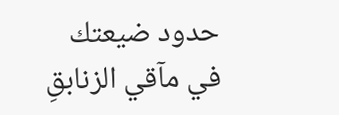حدود ضيعتك
في مآقي الزنابقِ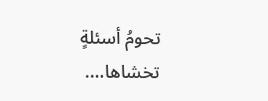تحومُ أسئلةٍ تخشاها….